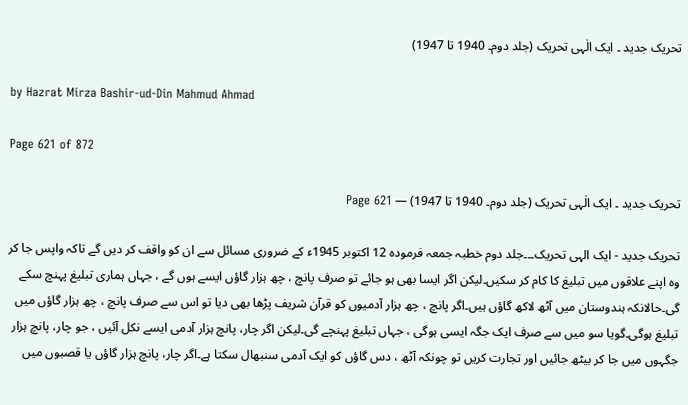تحریک جدید ۔ ایک الٰہی تحریک (جلد دوم۔ 1940 تا 1947)

by Hazrat Mirza Bashir-ud-Din Mahmud Ahmad

Page 621 of 872

تحریک جدید ۔ ایک الٰہی تحریک (جلد دوم۔ 1940 تا 1947) — Page 621

تحریک جدید - ایک الہی تحریک۔۔۔جلد دوم خطبہ جمعہ فرمودہ 12 اکتوبر 1945ء کے ضروری مسائل سے ان کو واقف کر دیں گے تاکہ واپس جا کر وہ اپنے علاقوں میں تبلیغ کا کام کر سکیں۔لیکن اگر ایسا بھی ہو جائے تو صرف پانچ ، چھ ہزار گاؤں ایسے ہوں گے ، جہاں ہماری تبلیغ پہنچ سکے گی۔حالانکہ ہندوستان میں آٹھ لاکھ گاؤں ہیں۔اگر پانچ ، چھ ہزار آدمیوں کو قرآن شریف پڑھا بھی دیا تو اس سے صرف پانچ ، چھ ہزار گاؤں میں تبلیغ ہوگی۔گویا سو میں سے صرف ایک جگہ ایسی ہوگی ، جہاں تبلیغ پہنچے گی۔لیکن اگر چار، پانچ ہزار آدمی ایسے نکل آئیں ، جو چار، پانچ ہزار جگہوں میں جا کر بیٹھ جائیں اور تجارت کریں تو چونکہ آٹھ ، دس گاؤں کو ایک آدمی سنبھال سکتا ہے۔اگر چار، پانچ ہزار گاؤں یا قصبوں میں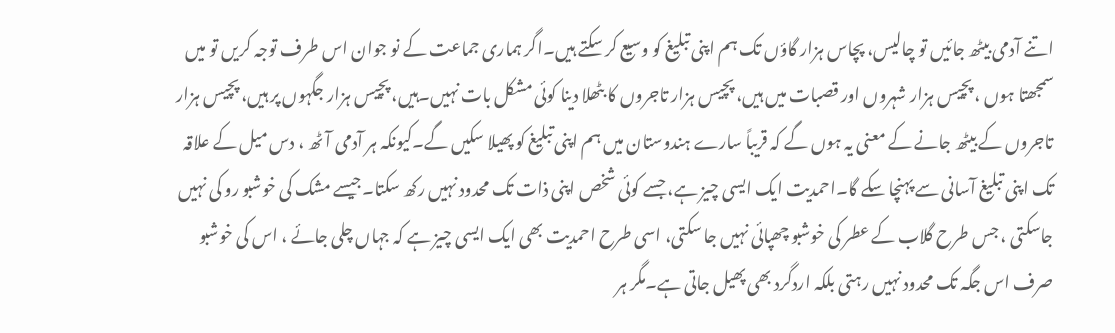اتنے آدمی بیٹھ جائیں تو چالیس، پچاس ہزار گاؤں تک ہم اپنی تبلیغ کو وسیع کر سکتے ہیں۔اگر ہماری جماعت کے نو جوان اس طرف توجہ کریں تو میں سمجھتا ہوں ، پچیس ہزار شہروں اور قصبات میں ہیں، پچیس ہزار تاجروں کا بٹھلا دینا کوئی مشکل بات نہیں۔ہیں، پچیس ہزار جگہوں پر ہیں، پچیس ہزار تاجروں کے بیٹھ جانے کے معنی یہ ہوں گے کہ قریباً سارے ہندوستان میں ہم اپنی تبلیغ کو پھیلا سکیں گے۔کیونکہ ہر آدمی آٹھ ، دس میل کے علاقہ تک اپنی تبلیغ آسانی سے پہنچا سکے گا۔احمدیت ایک ایسی چیز ہے، جسے کوئی شخص اپنی ذات تک محدود نہیں رکھ سکتا۔جیسے مشک کی خوشبو رو کی نہیں جاسکتی ، جس طرح گلاب کے عطر کی خوشبو چھپائی نہیں جا سکتی، اسی طرح احمدیت بھی ایک ایسی چیز ہے کہ جہاں چلی جائے ، اس کی خوشبو صرف اس جگہ تک محدود نہیں رہتی بلکہ اردگرد بھی پھیل جاتی ہے۔مگر ہر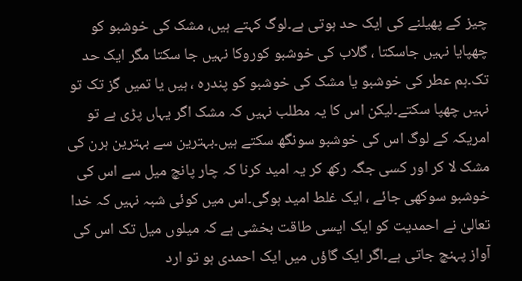چیز کے پھیلنے کی ایک حد ہوتی ہے۔لوگ کہتے ہیں، مشک کی خوشبو کو چھپایا نہیں جاسکتا ، گلاب کی خوشبو کوروکا نہیں جا سکتا مگر ایک حد تک۔ہم عطر کی خوشبو یا مشک کی خوشبو کو پندرہ ، ہیں یا تمیں گز تک تو نہیں چھپا سکتے۔لیکن اس کا یہ مطلب نہیں کہ مشک اگر یہاں پڑی ہے تو امریکہ کے لوگ اس کی خوشبو سونگھ سکتے ہیں۔بہترین سے بہترین ہرن کی مشک لا کر اور کسی جگہ رکھ کر یہ امید کرنا کہ چار پانچ میل سے اس کی خوشبو سوکھی جائے ، ایک غلط امید ہوگی۔اس میں کوئی شبہ نہیں کہ خدا تعالیٰ نے احمدیت کو ایک ایسی طاقت بخشی ہے کہ میلوں میل تک اس کی آواز پہنچ جاتی ہے۔اگر ایک گاؤں میں ایک احمدی ہو تو ارد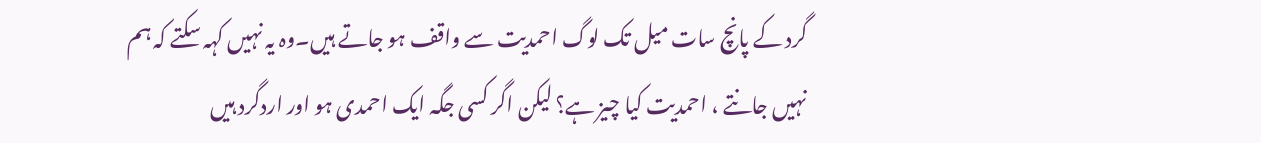گرد کے پانچ سات میل تک لوگ احمدیت سے واقف ہو جاتے ہیں۔وہ یہ نہیں کہہ سکتے کہ ہم نہیں جانتے ، احمدیت کیا چیز ہے؟ لیکن اگر کسی جگہ ایک احمدی ہو اور اردگرد ہیں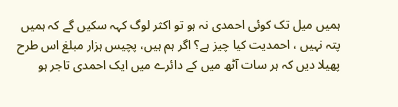ہمیں میل تک کوئی احمدی نہ ہو تو اکثر لوگ کہہ سکیں گے کہ ہمیں پتہ نہیں ، احمدیت کیا چیز ہے؟ اگر ہم ہیں، پچیس ہزار مبلغ اس طرح پھیلا دیں کہ ہر سات آٹھ میں کے دائرے میں ایک احمدی تاجر ہو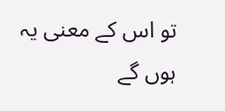تو اس کے معنی یہ ہوں گے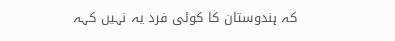کہ ہندوستان کا کوئی فرد یہ نہیں کہہ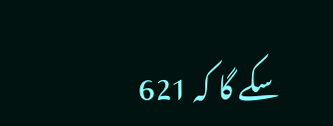سکے گا کہ 621